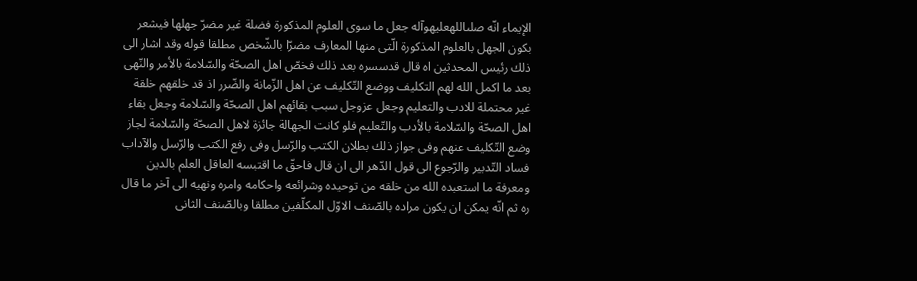الإيماء انّه صلىاللهعليهوآله جعل ما سوى العلوم المذكورة فضلة غير مضرّ جهلها فيشعر بكون الجهل بالعلوم المذكورة الّتى منها المعارف مضرّا بالشّخص مطلقا قوله وقد اشار الى ذلك رئيس المحدثين اه قال قدسسره بعد ذلك فخصّ اهل الصحّة والسّلامة بالأمر والنّهى بعد ما اكمل الله لهم التكليف ووضع التّكليف عن اهل الزّمانة والضّرر اذ قد خلقهم خلقة غير محتملة للادب والتعليم وجعل عزوجل سبب بقائهم اهل الصحّة والسّلامة وجعل بقاء اهل الصحّة والسّلامة بالأدب والتّعليم فلو كانت الجهالة جائزة لاهل الصحّة والسّلامة لجاز وضع التّكليف عنهم وفى جواز ذلك بطلان الكتب والرّسل وفى رفع الكتب والرّسل والآداب فساد التّدبير والرّجوع الى قول الدّهر الى ان قال فاحقّ ما اقتبسه العاقل العلم بالدين ومعرفة ما استعبده الله من خلقه من توحيده وشرائعه واحكامه وامره ونهيه الى آخر ما قال ره ثم انّه يمكن ان يكون مراده بالصّنف الاوّل المكلّفين مطلقا وبالصّنف الثانى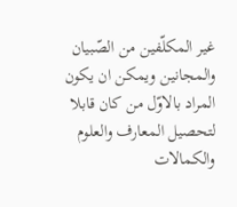غير المكلّفين من الصّبيان والمجانين ويمكن ان يكون المراد بالاوّل من كان قابلا لتحصيل المعارف والعلوم والكمالات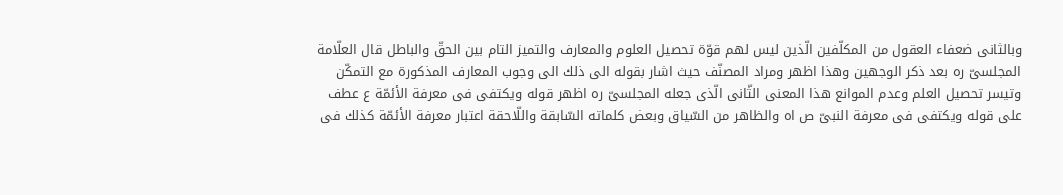وبالثانى ضعفاء العقول من المكلّفين الّذين ليس لهم قوّة تحصيل العلوم والمعارف والتميز التام بين الحقّ والباطل قال العلّامة المجلسىّ ره بعد ذكر الوجهين وهذا اظهر ومراد المصنّف حيث اشار بقوله الى ذلك الى وجوب المعارف المذكورة مع التمكّن وتيسر تحصيل العلم وعدم الموانع هذا المعنى الثّانى الّذى جعله المجلسىّ ره اظهر قوله ويكتفى فى معرفة الأئمّة ع عطف على قوله ويكتفى فى معرفة النبىّ ص اه والظاهر من السّياق وبعض كلماته السّابقة واللّاحقة اعتبار معرفة الأئمّة كذلك فى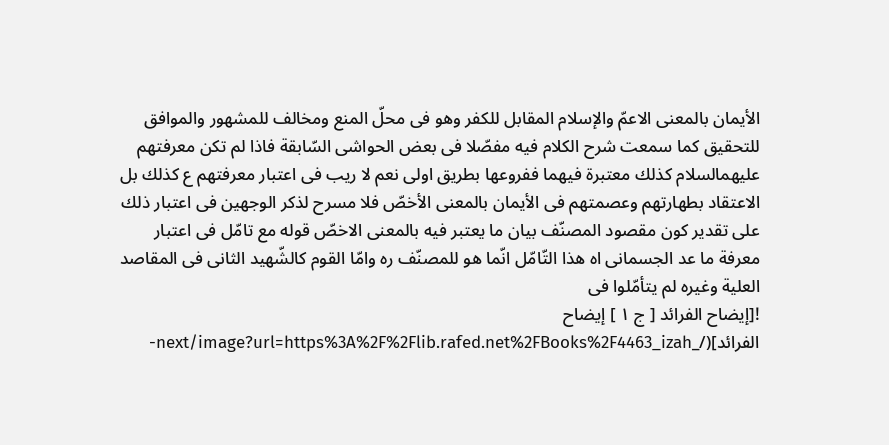الأيمان بالمعنى الاعمّ والإسلام المقابل للكفر وهو فى محلّ المنع ومخالف للمشهور والموافق للتحقيق كما سمعت شرح الكلام فيه مفصّلا فى بعض الحواشى السّابقة فاذا لم تكن معرفتهم عليهمالسلام كذلك معتبرة فيهما ففروعها بطريق اولى نعم لا ريب فى اعتبار معرفتهم ع كذلك بل الاعتقاد بطهارتهم وعصمتهم فى الأيمان بالمعنى الأخصّ فلا مسرح لذكر الوجهين فى اعتبار ذلك على تقدير كون مقصود المصنّف بيان ما يعتبر فيه بالمعنى الاخصّ قوله مع تامّل فى اعتبار معرفة ما عد الجسمانى اه هذا التّامّل انّما هو للمصنّف ره وامّا القوم كالشّهيد الثانى فى المقاصد العلية وغيره لم يتأمّلوا فى
![إيضاح الفرائد [ ج ١ ] إيضاح الفرائد](/_next/image?url=https%3A%2F%2Flib.rafed.net%2FBooks%2F4463_izah-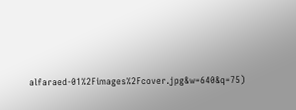alfaraed-01%2Fimages%2Fcover.jpg&w=640&q=75)